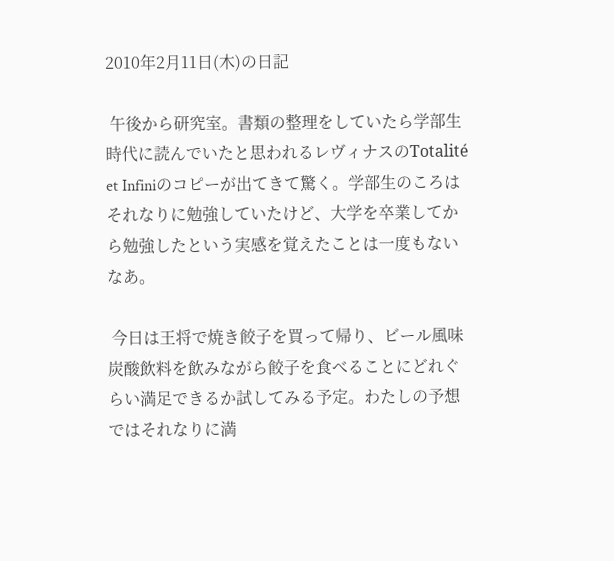2010年2月11日(木)の日記

 午後から研究室。書類の整理をしていたら学部生時代に読んでいたと思われるレヴィナスのTotalité et Infiniのコピーが出てきて驚く。学部生のころはそれなりに勉強していたけど、大学を卒業してから勉強したという実感を覚えたことは一度もないなあ。

 今日は王将で焼き餃子を買って帰り、ビール風味炭酸飲料を飲みながら餃子を食べることにどれぐらい満足できるか試してみる予定。わたしの予想ではそれなりに満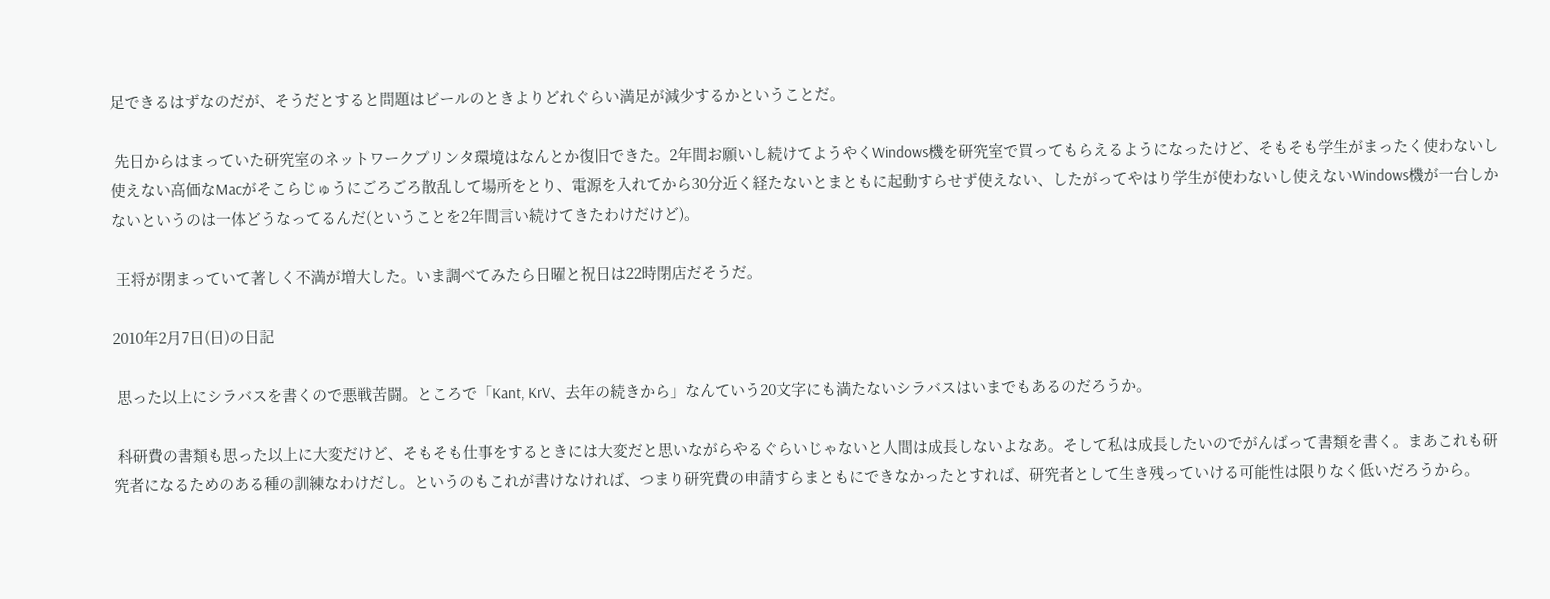足できるはずなのだが、そうだとすると問題はビールのときよりどれぐらい満足が減少するかということだ。

 先日からはまっていた研究室のネットワークプリンタ環境はなんとか復旧できた。2年間お願いし続けてようやくWindows機を研究室で買ってもらえるようになったけど、そもそも学生がまったく使わないし使えない高価なMacがそこらじゅうにごろごろ散乱して場所をとり、電源を入れてから30分近く経たないとまともに起動すらせず使えない、したがってやはり学生が使わないし使えないWindows機が一台しかないというのは一体どうなってるんだ(ということを2年間言い続けてきたわけだけど)。

 王将が閉まっていて著しく不満が増大した。いま調べてみたら日曜と祝日は22時閉店だそうだ。

2010年2月7日(日)の日記

 思った以上にシラバスを書くので悪戦苦闘。ところで「Kant, KrV、去年の続きから」なんていう20文字にも満たないシラバスはいまでもあるのだろうか。

 科研費の書類も思った以上に大変だけど、そもそも仕事をするときには大変だと思いながらやるぐらいじゃないと人間は成長しないよなあ。そして私は成長したいのでがんばって書類を書く。まあこれも研究者になるためのある種の訓練なわけだし。というのもこれが書けなければ、つまり研究費の申請すらまともにできなかったとすれば、研究者として生き残っていける可能性は限りなく低いだろうから。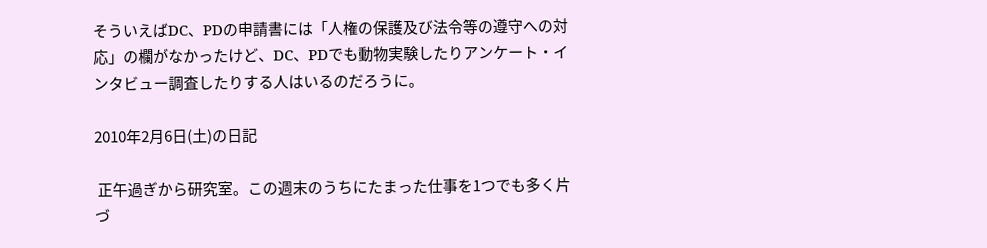そういえばDC、PDの申請書には「人権の保護及び法令等の遵守への対応」の欄がなかったけど、DC、PDでも動物実験したりアンケート・インタビュー調査したりする人はいるのだろうに。

2010年2月6日(土)の日記

 正午過ぎから研究室。この週末のうちにたまった仕事を1つでも多く片づ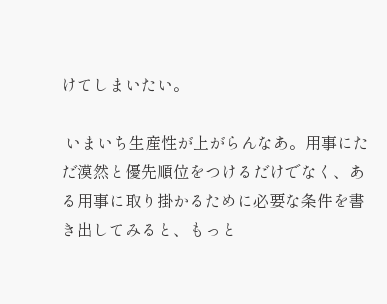けてしまいたい。

 いまいち生産性が上がらんなあ。用事にただ漠然と優先順位をつけるだけでなく、ある用事に取り掛かるために必要な条件を書き出してみると、もっと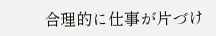合理的に仕事が片づけ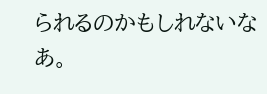られるのかもしれないなあ。